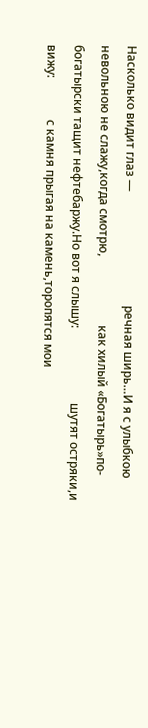Насколько видит глаз —                                      речная ширь…И я с улыбкою невольною не слажу,когда смотрю,                       как хилый «Богатырь»по-богатырски тащит нефтебаржу.Но вот я слышу:                         шутят остряки,и вижу:              с камня прыгая на камень,торопятся мои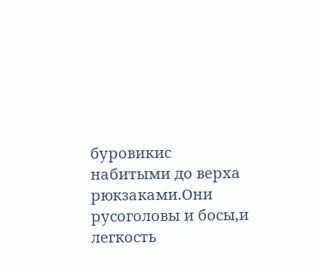буровикис набитыми до верха рюкзаками.Они русоголовы и босы,и легкость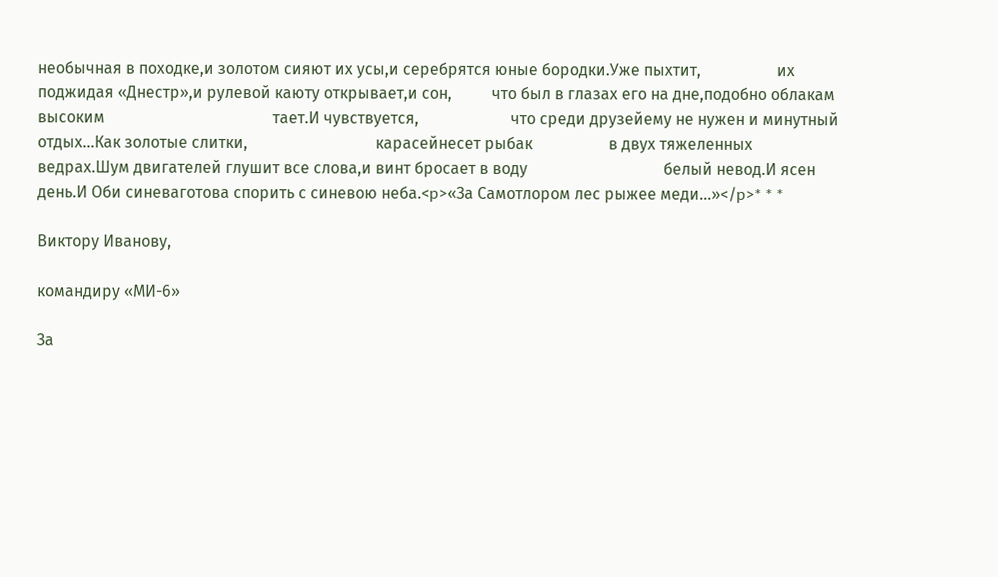необычная в походке,и золотом сияют их усы,и серебрятся юные бородки.Уже пыхтит,                   их поджидая «Днестр»,и рулевой каюту открывает,и сон,          что был в глазах его на дне,подобно облакам высоким                                          тает.И чувствуется,                       что среди друзейему не нужен и минутный отдых…Как золотые слитки,                                карасейнесет рыбак                   в двух тяжеленных ведрах.Шум двигателей глушит все слова,и винт бросает в воду                                  белый невод.И ясен день.И Оби синеваготова спорить с синевою неба.<p>«За Самотлором лес рыжее меди…»</p>* * *

Виктору Иванову,

командиру «МИ-6»

За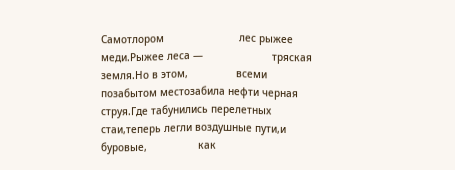Самотлором                         лес рыжее меди.Рыжее леса —                       тряская земля.Но в этом,                всеми позабытом местозабила нефти черная струя.Где табунились перелетных стаи,теперь легли воздушные пути,и буровые,                 как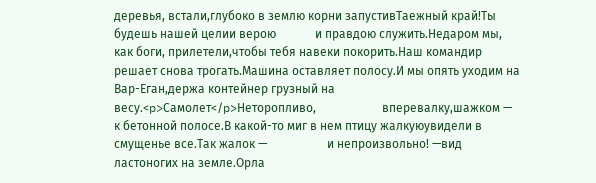деревья, встали,глубоко в землю корни запустивТаежный край!Ты будешь нашей целии верою             и правдою служить.Недаром мы, как боги, прилетели,чтобы тебя навеки покорить.Наш командир решает снова трогать.Машина оставляет полосу.И мы опять уходим на Вар-Еган,держа контейнер грузный на весу.<p>Самолет</p>Неторопливо,                      вперевалку,шажком —                к бетонной полосе.В какой-то миг в нем птицу жалкуюувидели в смущенье все.Так жалок —                    и непроизвольно! —вид ластоногих на земле.Орла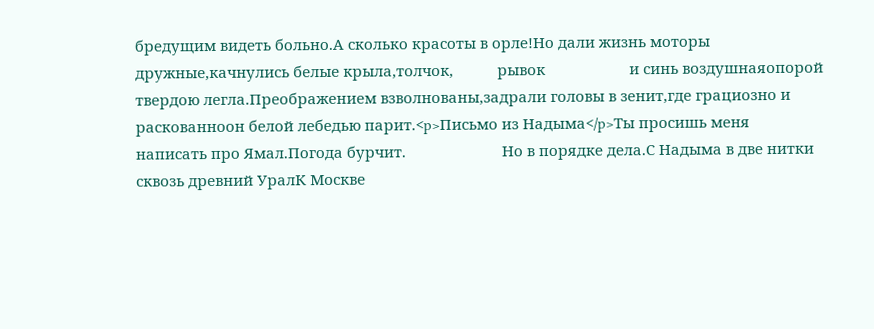бредущим видеть больно.А сколько красоты в орле!Но дали жизнь моторы дружные,качнулись белые крыла,толчок,           рывок                     и синь воздушнаяопорой твердою легла.Преображением взволнованы,задрали головы в зенит,где грациозно и раскованноон белой лебедью парит.<p>Письмо из Надыма</p>Ты просишь меня                            написать про Ямал.Погода бурчит.                        Но в порядке дела.С Надыма в две нитки                                    сквозь древний УралК Москве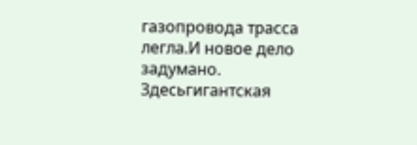газопровода трасса легла.И новое дело задумано.                                       Здесьгигантская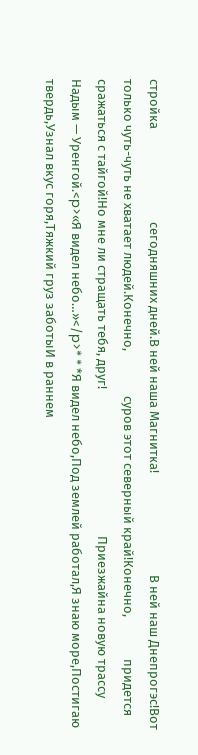стройка                               сегодняшних дней.В ней наша Магнитка!                                  В ней наш Днепрогэс!Вот только чуть-чуть не хватает людей.Конечно,               суров этот северный край!Конечно,              придется сражаться с тайгой!Но мне ли стращать тебя, друг!                                                 Приезжайна новую трассу                          Надым — Уренгой.<p>«Я видел небо…»</p>* * *Я видел небо,Под землей работал,Я знаю море,Постигаю твердь,Узнал вкус горя,Тяжкий груз заботыИ в раннем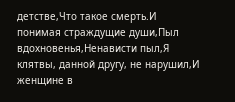детстве,Что такое смерть.И понимая страждущие души,Пыл вдохновенья,Ненависти пыл,Я клятвы, данной другу, не нарушил,И женщине в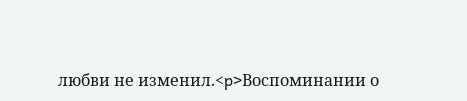любви не изменил.<p>Воспоминании о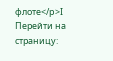флоте</p>I
Перейти на страницу: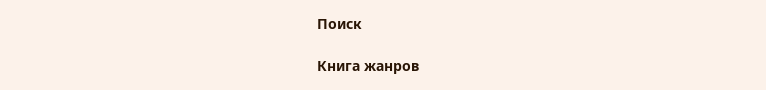Поиск

Книга жанров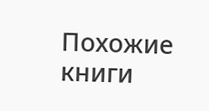Похожие книги